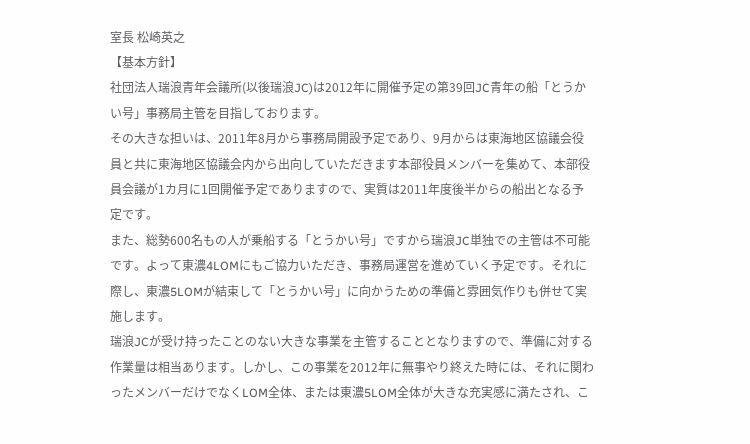室長 松崎英之
【基本方針】
社団法人瑞浪青年会議所(以後瑞浪JC)は2012年に開催予定の第39回JC青年の船「とうかい号」事務局主管を目指しております。
その大きな担いは、2011年8月から事務局開設予定であり、9月からは東海地区協議会役員と共に東海地区協議会内から出向していただきます本部役員メンバーを集めて、本部役員会議が1カ月に1回開催予定でありますので、実質は2011年度後半からの船出となる予定です。
また、総勢600名もの人が乗船する「とうかい号」ですから瑞浪JC単独での主管は不可能です。よって東濃4LOMにもご協力いただき、事務局運営を進めていく予定です。それに際し、東濃5LOMが結束して「とうかい号」に向かうための準備と雰囲気作りも併せて実施します。
瑞浪JCが受け持ったことのない大きな事業を主管することとなりますので、準備に対する作業量は相当あります。しかし、この事業を2012年に無事やり終えた時には、それに関わったメンバーだけでなくLOM全体、または東濃5LOM全体が大きな充実感に満たされ、こ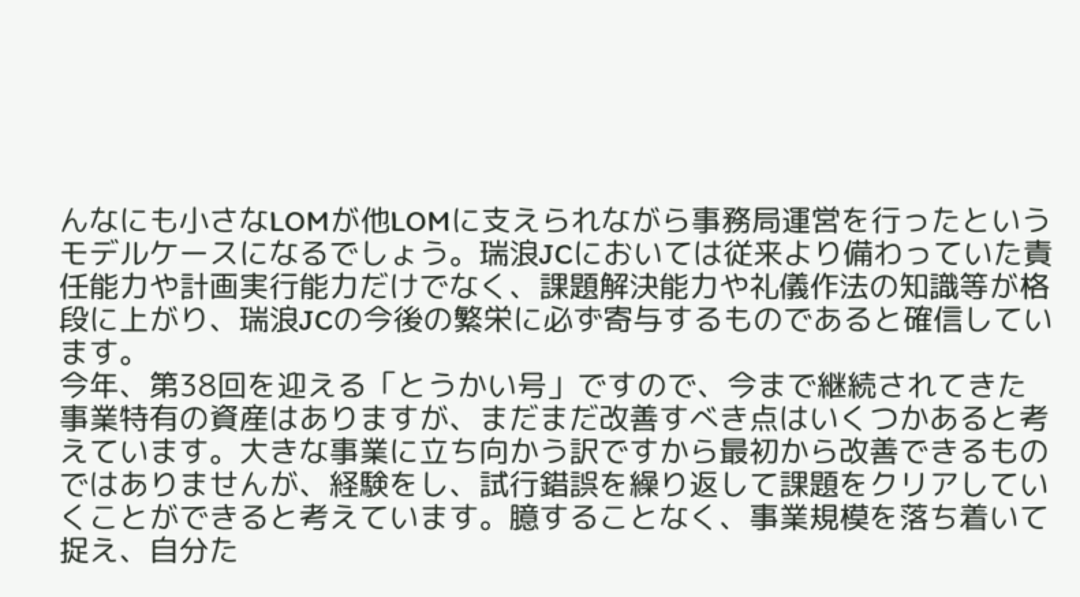んなにも小さなLOMが他LOMに支えられながら事務局運営を行ったというモデルケースになるでしょう。瑞浪JCにおいては従来より備わっていた責任能力や計画実行能力だけでなく、課題解決能力や礼儀作法の知識等が格段に上がり、瑞浪JCの今後の繁栄に必ず寄与するものであると確信しています。
今年、第38回を迎える「とうかい号」ですので、今まで継続されてきた事業特有の資産はありますが、まだまだ改善すべき点はいくつかあると考えています。大きな事業に立ち向かう訳ですから最初から改善できるものではありませんが、経験をし、試行錯誤を繰り返して課題をクリアしていくことができると考えています。臆することなく、事業規模を落ち着いて捉え、自分た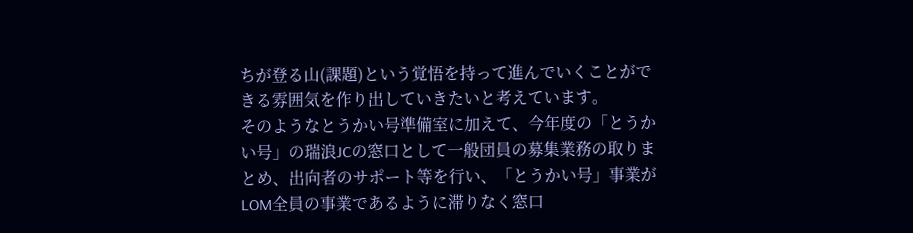ちが登る山(課題)という覚悟を持って進んでいくことができる雰囲気を作り出していきたいと考えています。
そのようなとうかい号準備室に加えて、今年度の「とうかい号」の瑞浪JCの窓口として一般団員の募集業務の取りまとめ、出向者のサポート等を行い、「とうかい号」事業がLOM全員の事業であるように滞りなく窓口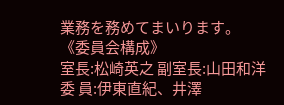業務を務めてまいります。
《委員会構成》
室長:松崎英之 副室長:山田和洋
委 員:伊東直紀、井澤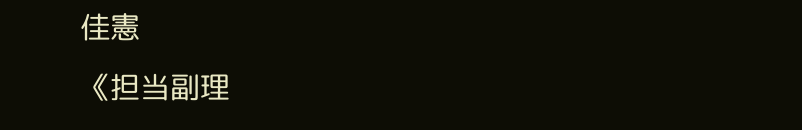佳憲
《担当副理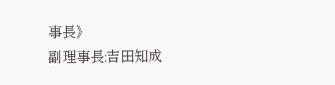事長》
副理事長:吉田知成